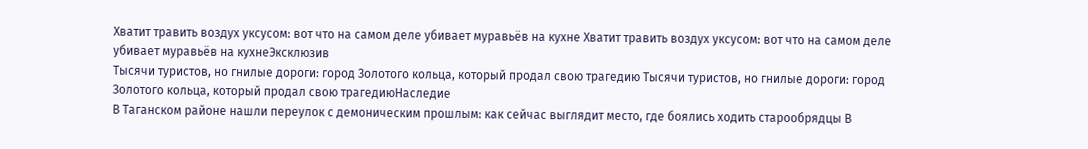Хватит травить воздух уксусом: вот что на самом деле убивает муравьёв на кухне Хватит травить воздух уксусом: вот что на самом деле убивает муравьёв на кухнеЭксклюзив
Тысячи туристов, но гнилые дороги: город Золотого кольца, который продал свою трагедию Тысячи туристов, но гнилые дороги: город Золотого кольца, который продал свою трагедиюНаследие
В Таганском районе нашли переулок с демоническим прошлым: как сейчас выглядит место, где боялись ходить старообрядцы В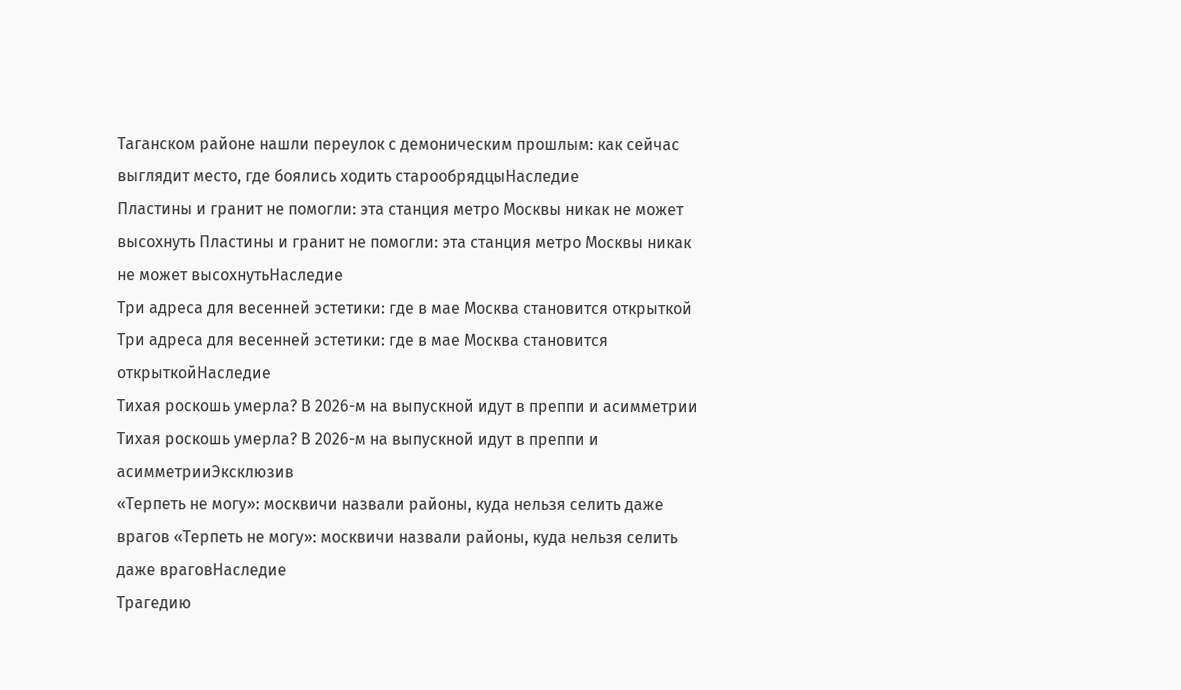Таганском районе нашли переулок с демоническим прошлым: как сейчас выглядит место, где боялись ходить старообрядцыНаследие
Пластины и гранит не помогли: эта станция метро Москвы никак не может высохнуть Пластины и гранит не помогли: эта станция метро Москвы никак не может высохнутьНаследие
Три адреса для весенней эстетики: где в мае Москва становится открыткой Три адреса для весенней эстетики: где в мае Москва становится открыткойНаследие
Тихая роскошь умерла? В 2026-м на выпускной идут в преппи и асимметрии Тихая роскошь умерла? В 2026-м на выпускной идут в преппи и асимметрииЭксклюзив
«Терпеть не могу»: москвичи назвали районы, куда нельзя селить даже врагов «Терпеть не могу»: москвичи назвали районы, куда нельзя селить даже враговНаследие
Трагедию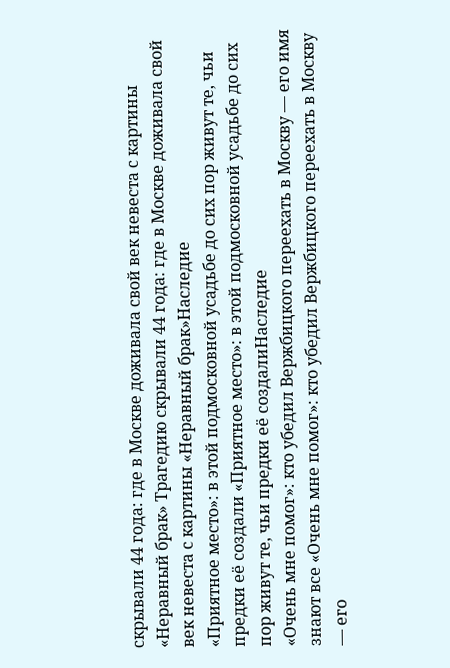скрывали 44 года: где в Москве доживала свой век невеста с картины «Неравный брак» Трагедию скрывали 44 года: где в Москве доживала свой век невеста с картины «Неравный брак»Наследие
«Приятное место»: в этой подмосковной усадьбе до сих пор живут те, чьи предки её создали «Приятное место»: в этой подмосковной усадьбе до сих пор живут те, чьи предки её создалиНаследие
«Очень мне помог»: кто убедил Вержбицкого переехать в Москву — его имя знают все «Очень мне помог»: кто убедил Вержбицкого переехать в Москву — его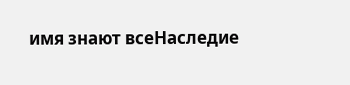имя знают всеНаследие